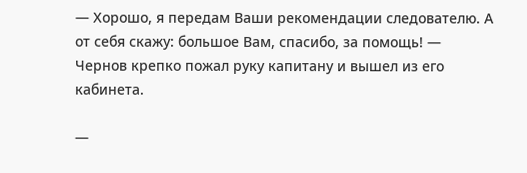— Хорошо, я передам Ваши рекомендации следователю. А от себя скажу: большое Вам, спасибо, за помощь! — Чернов крепко пожал руку капитану и вышел из его кабинета.

—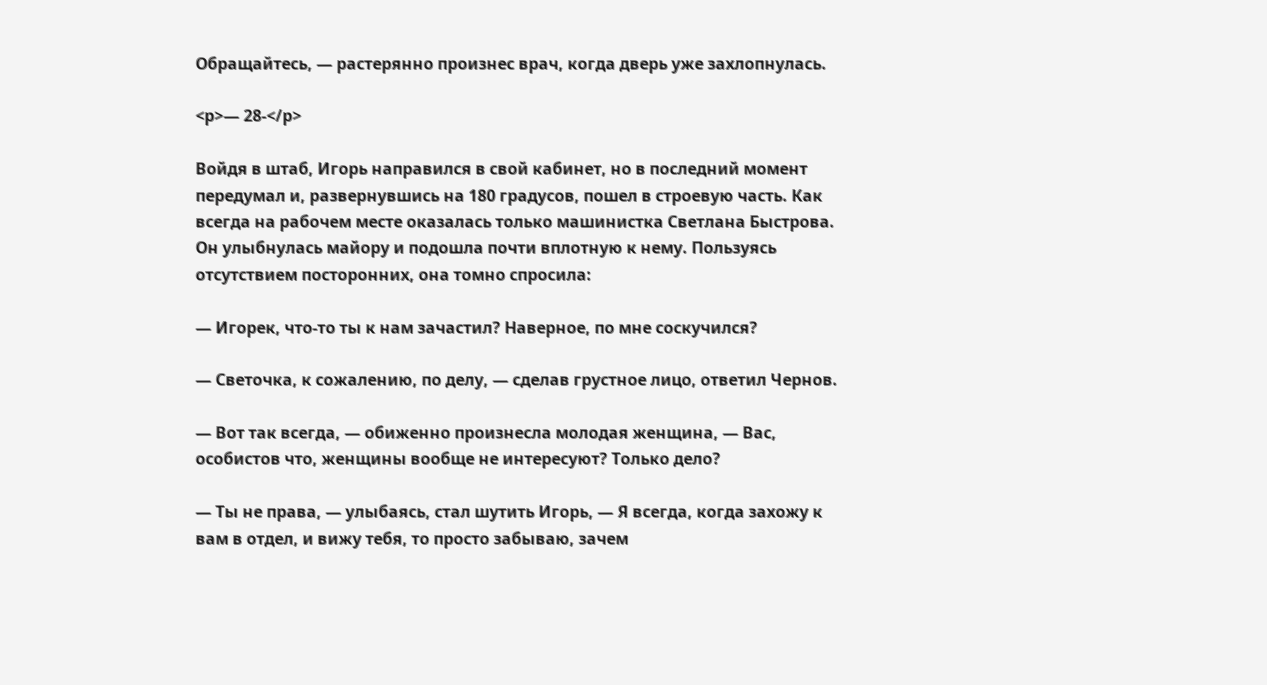Обращайтесь, — растерянно произнес врач, когда дверь уже захлопнулась.

<p>— 28-</p>

Войдя в штаб, Игорь направился в свой кабинет, но в последний момент передумал и, развернувшись на 180 градусов, пошел в строевую часть. Как всегда на рабочем месте оказалась только машинистка Светлана Быстрова. Он улыбнулась майору и подошла почти вплотную к нему. Пользуясь отсутствием посторонних, она томно спросила:

— Игорек, что-то ты к нам зачастил? Наверное, по мне соскучился?

— Светочка, к сожалению, по делу, — сделав грустное лицо, ответил Чернов.

— Вот так всегда, — обиженно произнесла молодая женщина, — Вас, особистов что, женщины вообще не интересуют? Только дело?

— Ты не права, — улыбаясь, стал шутить Игорь, — Я всегда, когда захожу к вам в отдел, и вижу тебя, то просто забываю, зачем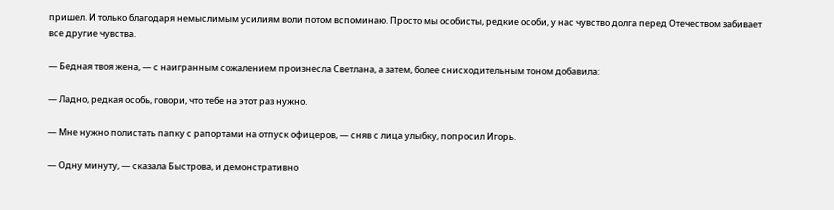пришел. И только благодаря немыслимым усилиям воли потом вспоминаю. Просто мы особисты, редкие особи, у нас чувство долга перед Отечеством забивает все другие чувства.

— Бедная твоя жена, — с наигранным сожалением произнесла Светлана, а затем, более снисходительным тоном добавила:

— Ладно, редкая особь, говори, что тебе на этот раз нужно.

— Мне нужно полистать папку с рапортами на отпуск офицеров, — сняв с лица улыбку, попросил Игорь.

— Одну минуту, — сказала Быстрова, и демонстративно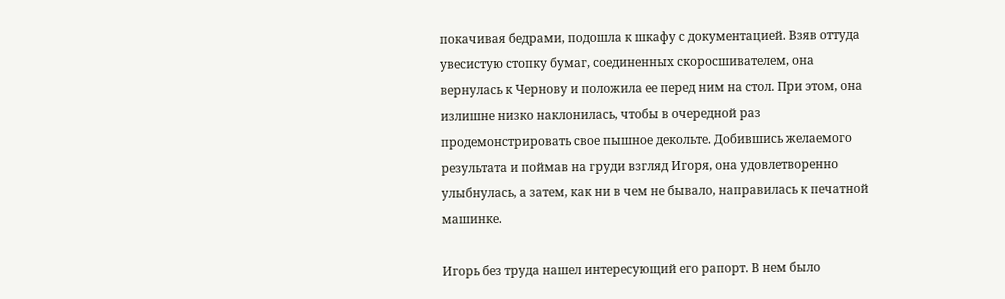покачивая бедрами, подошла к шкафу с документацией. Взяв оттуда увесистую стопку бумаг, соединенных скоросшивателем, она вернулась к Чернову и положила ее перед ним на стол. При этом, она излишне низко наклонилась, чтобы в очередной раз продемонстрировать свое пышное декольте. Добившись желаемого результата и поймав на груди взгляд Игоря, она удовлетворенно улыбнулась, а затем, как ни в чем не бывало, направилась к печатной машинке.

Игорь без труда нашел интересующий его рапорт. В нем было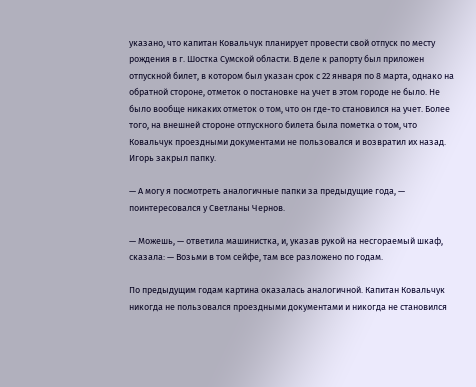указано, что капитан Ковальчук планирует провести свой отпуск по месту рождения в г. Шостка Сумской области. В деле к рапорту был приложен отпускной билет, в котором был указан срок с 22 января по 8 марта, однако на обратной стороне, отметок о постановке на учет в этом городе не было. Не было вообще никаких отметок о том, что он где-то становился на учет. Более того, на внешней стороне отпускного билета была пометка о том, что Ковальчук проездными документами не пользовался и возвратил их назад. Игорь закрыл папку.

— А могу я посмотреть аналогичные папки за предыдущие года, — поинтересовался у Светланы Чернов.

— Можешь, — ответила машинистка, и, указав рукой на несгораемый шкаф, сказала: — Возьми в том сейфе, там все разложено по годам.

По предыдущим годам картина оказалась аналогичной. Капитан Ковальчук никогда не пользовался проездными документами и никогда не становился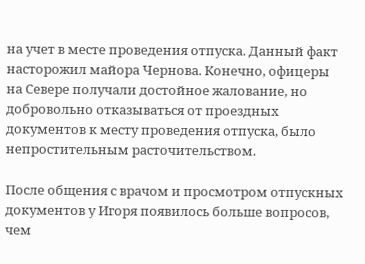на учет в месте проведения отпуска. Данный факт насторожил майора Чернова. Конечно, офицеры на Севере получали достойное жалование, но добровольно отказываться от проездных документов к месту проведения отпуска, было непростительным расточительством.

После общения с врачом и просмотром отпускных документов у Игоря появилось больше вопросов, чем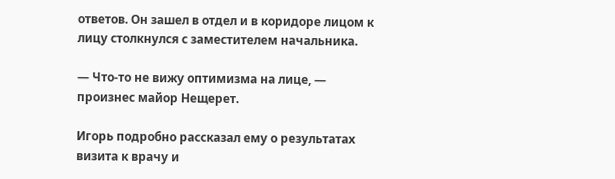ответов. Он зашел в отдел и в коридоре лицом к лицу столкнулся с заместителем начальника.

— Что-то не вижу оптимизма на лице, — произнес майор Нещерет.

Игорь подробно рассказал ему о результатах визита к врачу и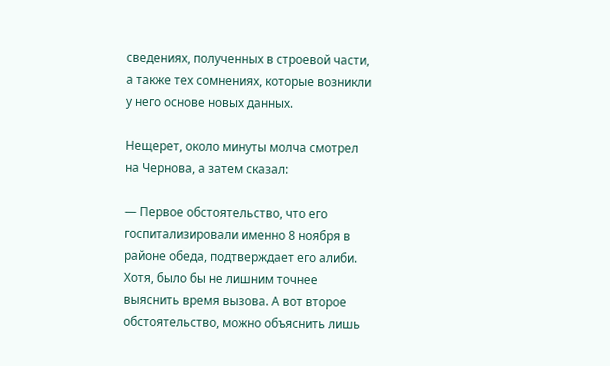сведениях, полученных в строевой части, а также тех сомнениях, которые возникли у него основе новых данных.

Нещерет, около минуты молча смотрел на Чернова, а затем сказал:

— Первое обстоятельство, что его госпитализировали именно 8 ноября в районе обеда, подтверждает его алиби. Хотя, было бы не лишним точнее выяснить время вызова. А вот второе обстоятельство, можно объяснить лишь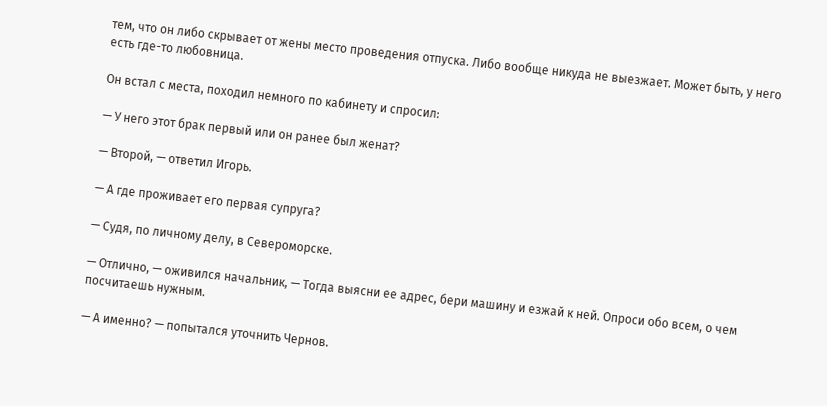тем, что он либо скрывает от жены место проведения отпуска. Либо вообще никуда не выезжает. Может быть, у него есть где-то любовница.

Он встал с места, походил немного по кабинету и спросил:

— У него этот брак первый или он ранее был женат?

— Второй, — ответил Игорь.

— А где проживает его первая супруга?

— Судя, по личному делу, в Североморске.

— Отлично, — оживился начальник, — Тогда выясни ее адрес, бери машину и езжай к ней. Опроси обо всем, о чем посчитаешь нужным.

— А именно? — попытался уточнить Чернов.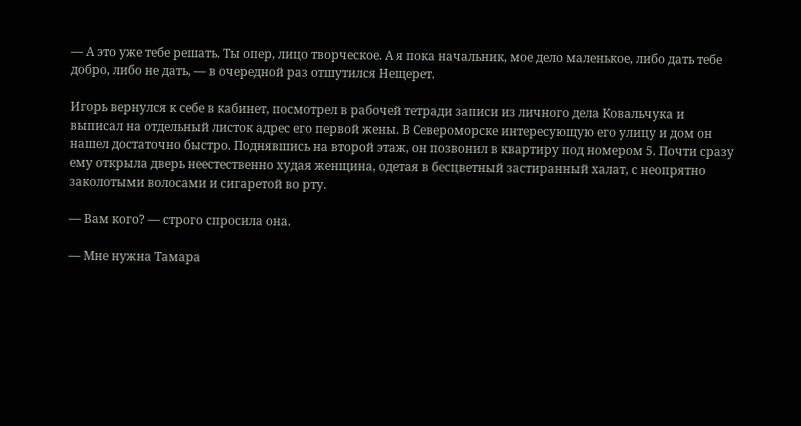— А это уже тебе решать. Ты опер, лицо творческое. А я пока начальник, мое дело маленькое, либо дать тебе добро, либо не дать, — в очередной раз отшутился Нещерет.

Игорь вернулся к себе в кабинет, посмотрел в рабочей тетради записи из личного дела Ковальчука и выписал на отдельный листок адрес его первой жены. В Североморске интересующую его улицу и дом он нашел достаточно быстро. Поднявшись на второй этаж, он позвонил в квартиру под номером 5. Почти сразу ему открыла дверь неестественно худая женщина, одетая в бесцветный застиранный халат, с неопрятно заколотыми волосами и сигаретой во рту.

— Вам кого? — строго спросила она.

— Мне нужна Тамара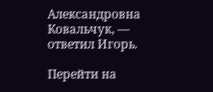Александровна Ковальчук, — ответил Игорь.

Перейти на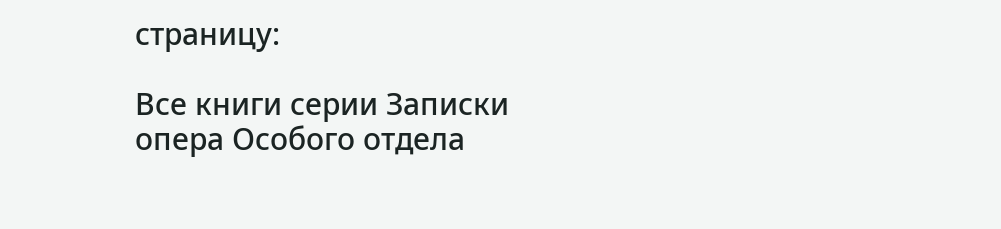страницу:

Все книги серии Записки опера Особого отдела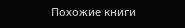Похожие книги